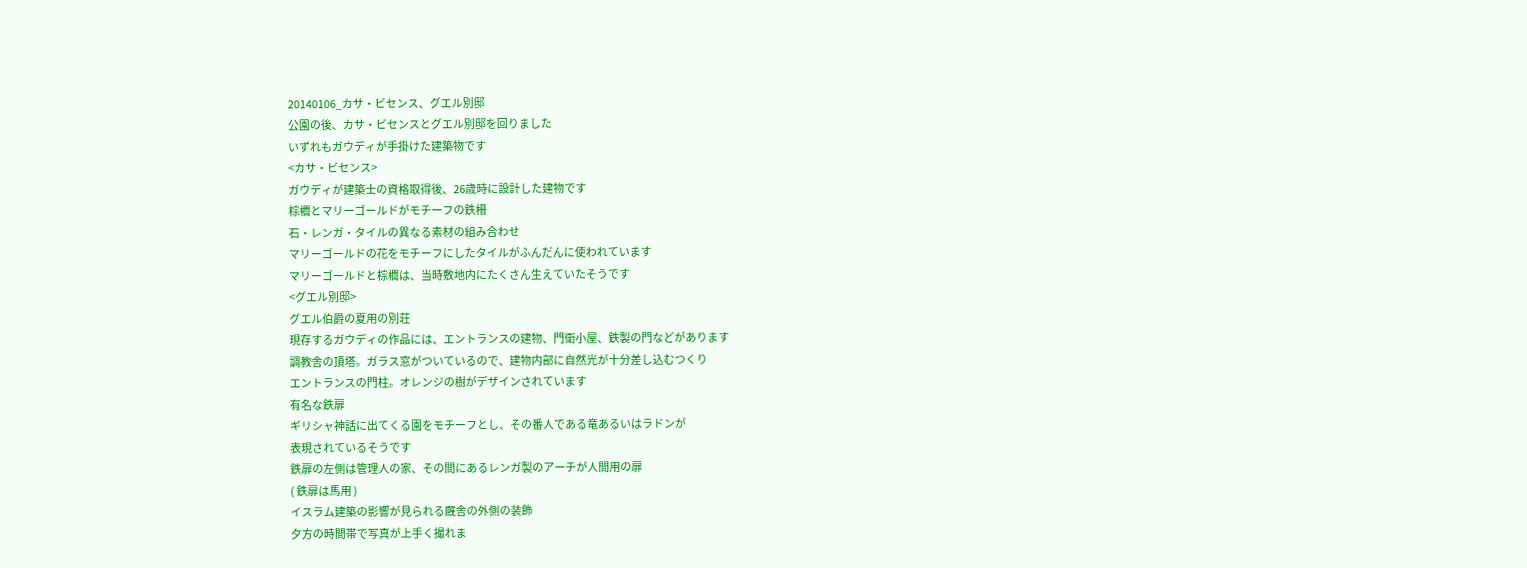20140106_カサ・ビセンス、グエル別邸
公園の後、カサ・ビセンスとグエル別邸を回りました
いずれもガウディが手掛けた建築物です
<カサ・ビセンス>
ガウディが建築士の資格取得後、26歳時に設計した建物です
棕櫚とマリーゴールドがモチーフの鉄柵
石・レンガ・タイルの異なる素材の組み合わせ
マリーゴールドの花をモチーフにしたタイルがふんだんに使われています
マリーゴールドと棕櫚は、当時敷地内にたくさん生えていたそうです
<グエル別邸>
グエル伯爵の夏用の別荘
現存するガウディの作品には、エントランスの建物、門衛小屋、鉄製の門などがあります
調教舎の頂塔。ガラス窓がついているので、建物内部に自然光が十分差し込むつくり
エントランスの門柱。オレンジの樹がデザインされています
有名な鉄扉
ギリシャ神話に出てくる園をモチーフとし、その番人である竜あるいはラドンが
表現されているそうです
鉄扉の左側は管理人の家、その間にあるレンガ製のアーチが人間用の扉
( 鉄扉は馬用 )
イスラム建築の影響が見られる厩舎の外側の装飾
夕方の時間帯で写真が上手く撮れま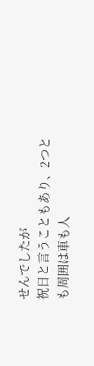せんでしたが
祝日と言うこともあり、2つとも周囲は車も人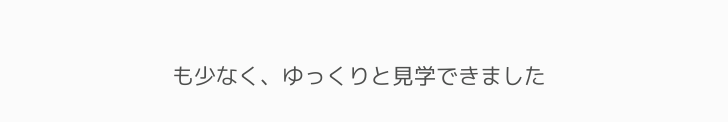も少なく、ゆっくりと見学できました